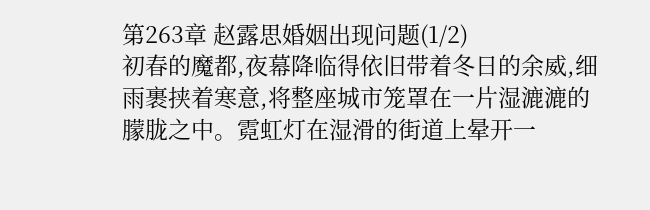第263章 赵露思婚姻出现问题(1/2)
初春的魔都,夜幕降临得依旧带着冬日的余威,细雨裹挟着寒意,将整座城市笼罩在一片湿漉漉的朦胧之中。霓虹灯在湿滑的街道上晕开一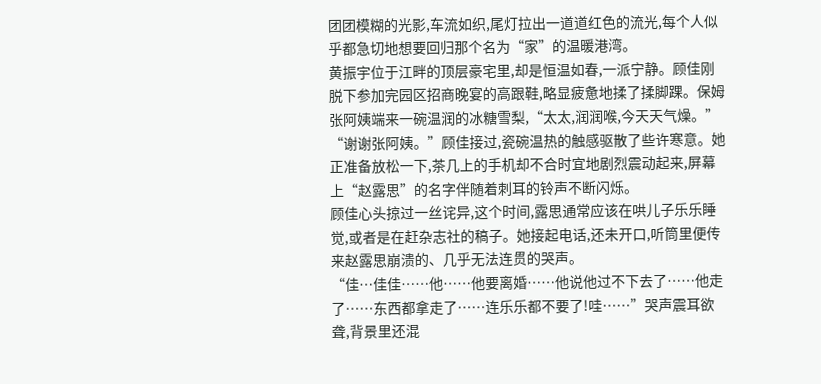团团模糊的光影,车流如织,尾灯拉出一道道红色的流光,每个人似乎都急切地想要回归那个名为“家”的温暖港湾。
黄振宇位于江畔的顶层豪宅里,却是恒温如春,一派宁静。顾佳刚脱下参加完园区招商晚宴的高跟鞋,略显疲惫地揉了揉脚踝。保姆张阿姨端来一碗温润的冰糖雪梨,“太太,润润喉,今天天气燥。”
“谢谢张阿姨。”顾佳接过,瓷碗温热的触感驱散了些许寒意。她正准备放松一下,茶几上的手机却不合时宜地剧烈震动起来,屏幕上“赵露思”的名字伴随着刺耳的铃声不断闪烁。
顾佳心头掠过一丝诧异,这个时间,露思通常应该在哄儿子乐乐睡觉,或者是在赶杂志社的稿子。她接起电话,还未开口,听筒里便传来赵露思崩溃的、几乎无法连贯的哭声。
“佳…佳佳……他……他要离婚……他说他过不下去了……他走了……东西都拿走了……连乐乐都不要了!哇……”哭声震耳欲聋,背景里还混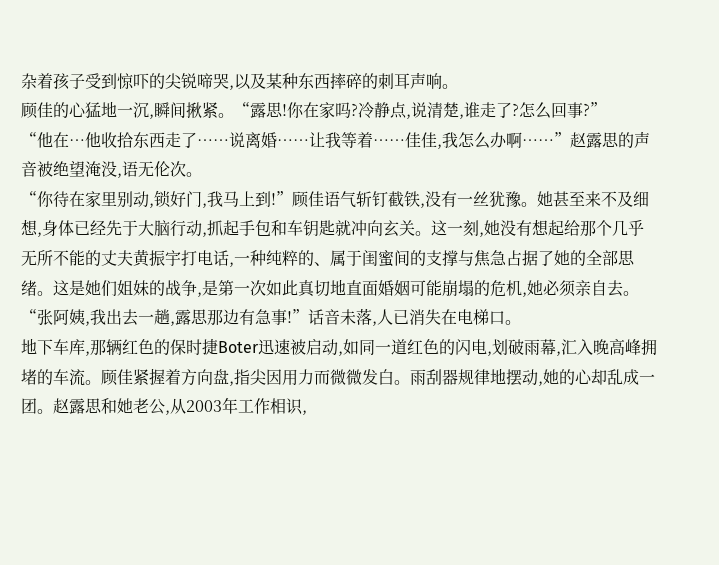杂着孩子受到惊吓的尖锐啼哭,以及某种东西摔碎的刺耳声响。
顾佳的心猛地一沉,瞬间揪紧。“露思!你在家吗?冷静点,说清楚,谁走了?怎么回事?”
“他在…他收拾东西走了……说离婚……让我等着……佳佳,我怎么办啊……”赵露思的声音被绝望淹没,语无伦次。
“你待在家里别动,锁好门,我马上到!”顾佳语气斩钉截铁,没有一丝犹豫。她甚至来不及细想,身体已经先于大脑行动,抓起手包和车钥匙就冲向玄关。这一刻,她没有想起给那个几乎无所不能的丈夫黄振宇打电话,一种纯粹的、属于闺蜜间的支撑与焦急占据了她的全部思绪。这是她们姐妹的战争,是第一次如此真切地直面婚姻可能崩塌的危机,她必须亲自去。
“张阿姨,我出去一趟,露思那边有急事!”话音未落,人已消失在电梯口。
地下车库,那辆红色的保时捷Boter迅速被启动,如同一道红色的闪电,划破雨幕,汇入晚高峰拥堵的车流。顾佳紧握着方向盘,指尖因用力而微微发白。雨刮器规律地摆动,她的心却乱成一团。赵露思和她老公,从2003年工作相识,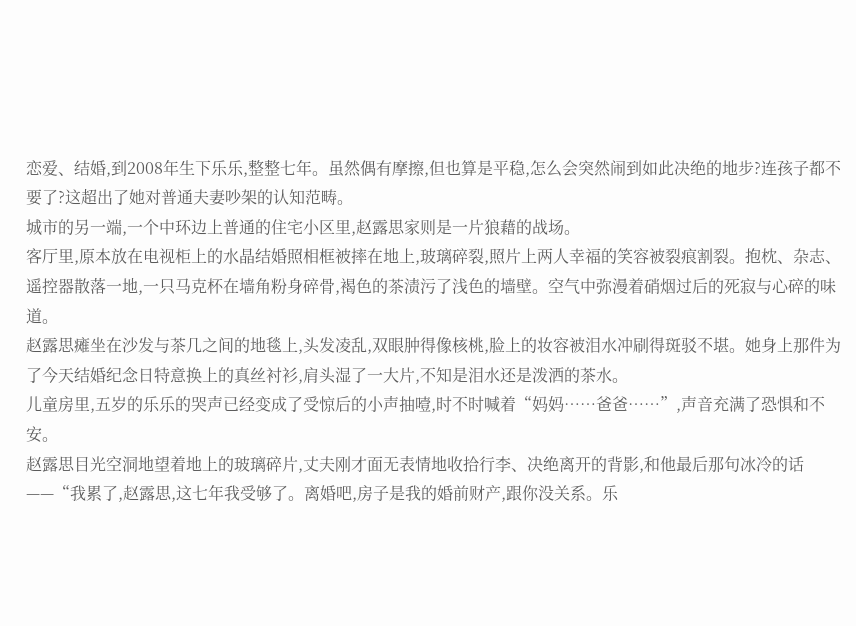恋爱、结婚,到2008年生下乐乐,整整七年。虽然偶有摩擦,但也算是平稳,怎么会突然闹到如此决绝的地步?连孩子都不要了?这超出了她对普通夫妻吵架的认知范畴。
城市的另一端,一个中环边上普通的住宅小区里,赵露思家则是一片狼藉的战场。
客厅里,原本放在电视柜上的水晶结婚照相框被摔在地上,玻璃碎裂,照片上两人幸福的笑容被裂痕割裂。抱枕、杂志、遥控器散落一地,一只马克杯在墙角粉身碎骨,褐色的茶渍污了浅色的墙壁。空气中弥漫着硝烟过后的死寂与心碎的味道。
赵露思瘫坐在沙发与茶几之间的地毯上,头发凌乱,双眼肿得像核桃,脸上的妆容被泪水冲刷得斑驳不堪。她身上那件为了今天结婚纪念日特意换上的真丝衬衫,肩头湿了一大片,不知是泪水还是泼洒的茶水。
儿童房里,五岁的乐乐的哭声已经变成了受惊后的小声抽噎,时不时喊着“妈妈……爸爸……”,声音充满了恐惧和不安。
赵露思目光空洞地望着地上的玻璃碎片,丈夫刚才面无表情地收拾行李、决绝离开的背影,和他最后那句冰冷的话——“我累了,赵露思,这七年我受够了。离婚吧,房子是我的婚前财产,跟你没关系。乐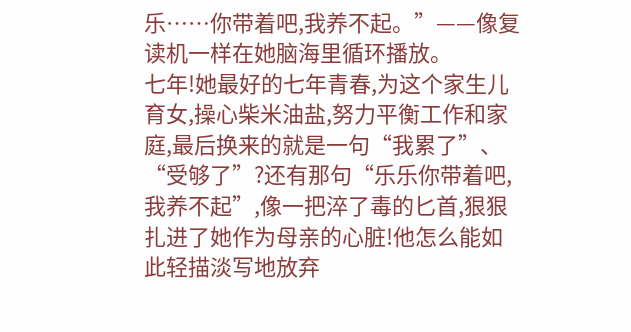乐……你带着吧,我养不起。”——像复读机一样在她脑海里循环播放。
七年!她最好的七年青春,为这个家生儿育女,操心柴米油盐,努力平衡工作和家庭,最后换来的就是一句“我累了”、“受够了”?还有那句“乐乐你带着吧,我养不起”,像一把淬了毒的匕首,狠狠扎进了她作为母亲的心脏!他怎么能如此轻描淡写地放弃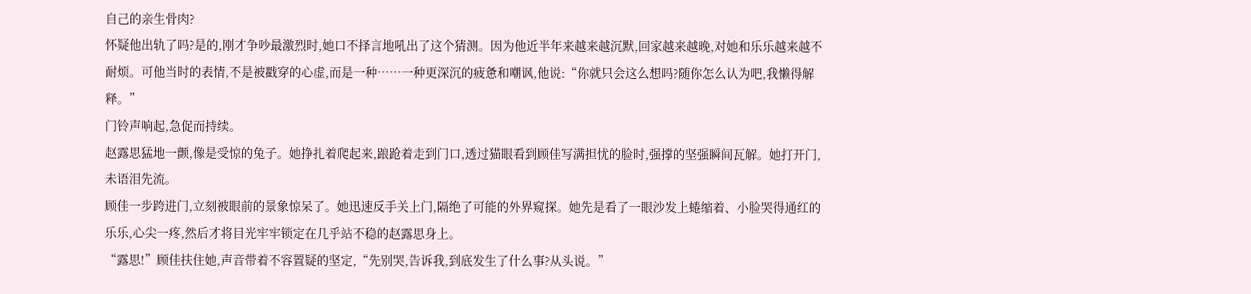自己的亲生骨肉?
怀疑他出轨了吗?是的,刚才争吵最激烈时,她口不择言地吼出了这个猜测。因为他近半年来越来越沉默,回家越来越晚,对她和乐乐越来越不耐烦。可他当时的表情,不是被戳穿的心虚,而是一种……一种更深沉的疲惫和嘲讽,他说:“你就只会这么想吗?随你怎么认为吧,我懒得解释。”
门铃声响起,急促而持续。
赵露思猛地一颤,像是受惊的兔子。她挣扎着爬起来,踉跄着走到门口,透过猫眼看到顾佳写满担忧的脸时,强撑的坚强瞬间瓦解。她打开门,未语泪先流。
顾佳一步跨进门,立刻被眼前的景象惊呆了。她迅速反手关上门,隔绝了可能的外界窥探。她先是看了一眼沙发上蜷缩着、小脸哭得通红的乐乐,心尖一疼,然后才将目光牢牢锁定在几乎站不稳的赵露思身上。
“露思!”顾佳扶住她,声音带着不容置疑的坚定,“先别哭,告诉我,到底发生了什么事?从头说。”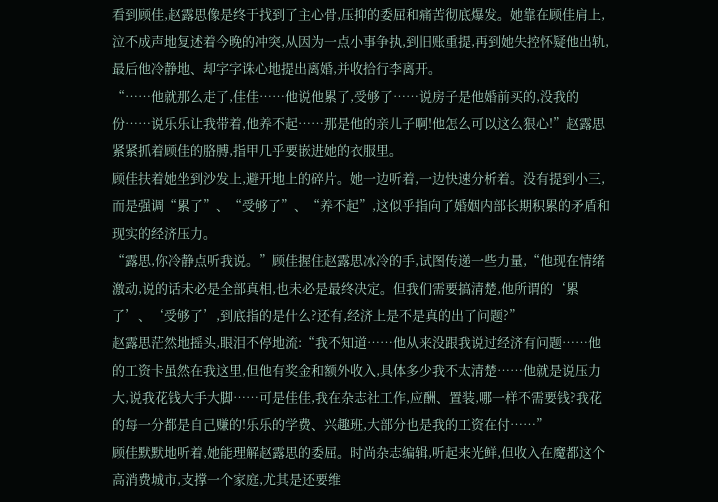看到顾佳,赵露思像是终于找到了主心骨,压抑的委屈和痛苦彻底爆发。她靠在顾佳肩上,泣不成声地复述着今晚的冲突,从因为一点小事争执,到旧账重提,再到她失控怀疑他出轨,最后他冷静地、却字字诛心地提出离婚,并收拾行李离开。
“……他就那么走了,佳佳……他说他累了,受够了……说房子是他婚前买的,没我的份……说乐乐让我带着,他养不起……那是他的亲儿子啊!他怎么可以这么狠心!”赵露思紧紧抓着顾佳的胳膊,指甲几乎要嵌进她的衣服里。
顾佳扶着她坐到沙发上,避开地上的碎片。她一边听着,一边快速分析着。没有提到小三,而是强调“累了”、“受够了”、“养不起”,这似乎指向了婚姻内部长期积累的矛盾和现实的经济压力。
“露思,你冷静点听我说。”顾佳握住赵露思冰冷的手,试图传递一些力量,“他现在情绪激动,说的话未必是全部真相,也未必是最终决定。但我们需要搞清楚,他所谓的‘累了’、‘受够了’,到底指的是什么?还有,经济上是不是真的出了问题?”
赵露思茫然地摇头,眼泪不停地流:“我不知道……他从来没跟我说过经济有问题……他的工资卡虽然在我这里,但他有奖金和额外收入,具体多少我不太清楚……他就是说压力大,说我花钱大手大脚……可是佳佳,我在杂志社工作,应酬、置装,哪一样不需要钱?我花的每一分都是自己赚的!乐乐的学费、兴趣班,大部分也是我的工资在付……”
顾佳默默地听着,她能理解赵露思的委屈。时尚杂志编辑,听起来光鲜,但收入在魔都这个高消费城市,支撑一个家庭,尤其是还要维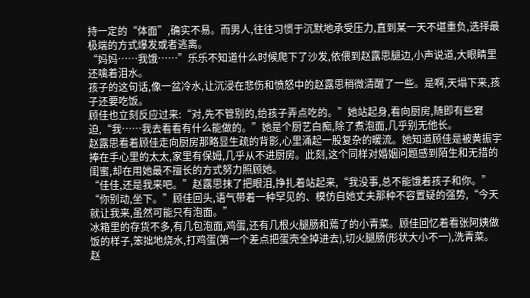持一定的“体面”,确实不易。而男人,往往习惯于沉默地承受压力,直到某一天不堪重负,选择最极端的方式爆发或者逃离。
“妈妈……我饿……”乐乐不知道什么时候爬下了沙发,依偎到赵露思腿边,小声说道,大眼睛里还噙着泪水。
孩子的这句话,像一盆冷水,让沉浸在悲伤和愤怒中的赵露思稍微清醒了一些。是啊,天塌下来,孩子还要吃饭。
顾佳也立刻反应过来:“对,先不管别的,给孩子弄点吃的。”她站起身,看向厨房,随即有些窘迫,“我……我去看看有什么能做的。”她是个厨艺白痴,除了煮泡面,几乎别无他长。
赵露思看着顾佳走向厨房那略显生疏的背影,心里涌起一股复杂的暖流。她知道顾佳是被黄振宇捧在手心里的太太,家里有保姆,几乎从不进厨房。此刻,这个同样对婚姻问题感到陌生和无措的闺蜜,却在用她最不擅长的方式努力照顾她。
“佳佳,还是我来吧。”赵露思抹了把眼泪,挣扎着站起来,“我没事,总不能饿着孩子和你。”
“你别动,坐下。”顾佳回头,语气带着一种罕见的、模仿自她丈夫那种不容置疑的强势,“今天就让我来,虽然可能只有泡面。”
冰箱里的存货不多,有几包泡面,鸡蛋,还有几根火腿肠和蔫了的小青菜。顾佳回忆着看张阿姨做饭的样子,笨拙地烧水,打鸡蛋(第一个差点把蛋壳全掉进去),切火腿肠(形状大小不一),洗青菜。
赵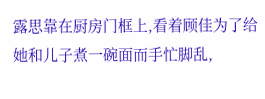露思靠在厨房门框上,看着顾佳为了给她和儿子煮一碗面而手忙脚乱,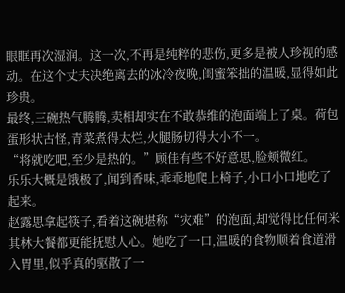眼眶再次湿润。这一次,不再是纯粹的悲伤,更多是被人珍视的感动。在这个丈夫决绝离去的冰冷夜晚,闺蜜笨拙的温暖,显得如此珍贵。
最终,三碗热气腾腾,卖相却实在不敢恭维的泡面端上了桌。荷包蛋形状古怪,青菜煮得太烂,火腿肠切得大小不一。
“将就吃吧,至少是热的。”顾佳有些不好意思,脸颊微红。
乐乐大概是饿极了,闻到香味,乖乖地爬上椅子,小口小口地吃了起来。
赵露思拿起筷子,看着这碗堪称“灾难”的泡面,却觉得比任何米其林大餐都更能抚慰人心。她吃了一口,温暖的食物顺着食道滑入胃里,似乎真的驱散了一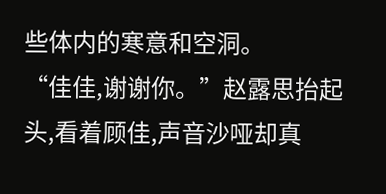些体内的寒意和空洞。
“佳佳,谢谢你。”赵露思抬起头,看着顾佳,声音沙哑却真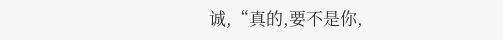诚,“真的,要不是你,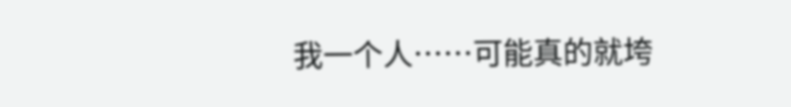我一个人……可能真的就垮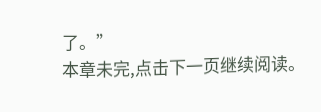了。”
本章未完,点击下一页继续阅读。